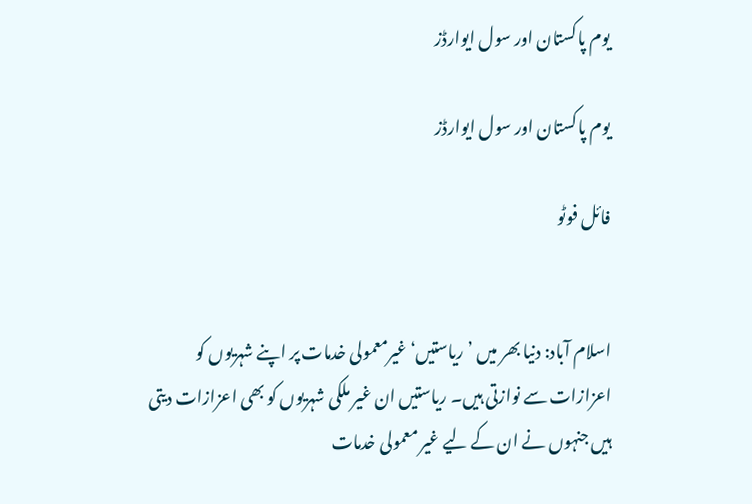یوم پاکستان اور سول ایوارڈز

یوم پاکستان اور سول ایوارڈز

فائل فوٹو


اسلام آباد: دنیا بھر میں ’ریاستیں‘ غیرمعمولی خدمات پر اپنے شہریوں کو اعزازات سے نوازتی ہیں۔ ریاستیں ان غیر ملکی شہریوں کو بھی اعزازات دیتی ہیں جنہوں نے ان کے لیے غیر معمولی خدمات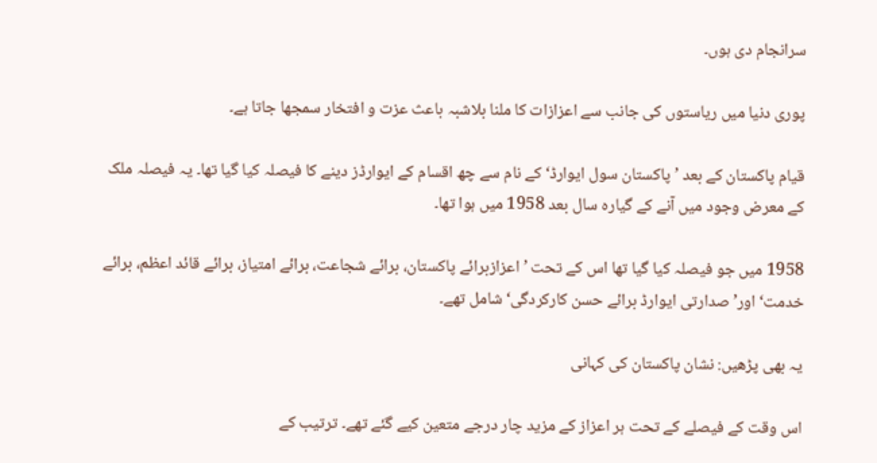سرانجام دی ہوں۔

پوری دنیا میں ریاستوں کی جانب سے اعزازات کا ملنا بلاشبہ باعث عزت و افتخار سمجھا جاتا ہے۔

قیام پاکستان کے بعد ’پاکستان سول ایوارڈ‘ کے نام سے چھ اقسام کے ایوارڈز دینے کا فیصلہ کیا گیا تھا۔ یہ فیصلہ ملک کے معرض وجود میں آنے کے گیارہ سال بعد 1958 میں ہوا تھا۔

1958 میں جو فیصلہ کیا گیا تھا اس کے تحت ’اعزازبرائے پاکستان، برائے شجاعت، برائے امتیاز، برائے قائد اعظم، برائے خدمت‘ اور’ صدارتی ایوارڈ برائے حسن کارکردگی‘ شامل تھے۔

یہ بھی پڑھیں: نشان پاکستان کی کہانی

اس وقت کے فیصلے کے تحت ہر اعزاز کے مزید چار درجے متعین کیے گئے تھے۔ ترتیب کے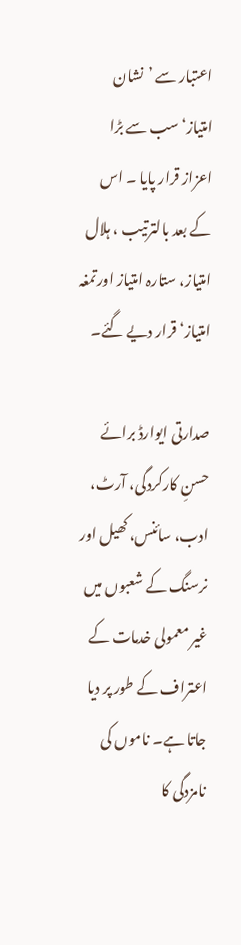اعتبار سے ’نشان امتیاز‘ سب سے بڑا اعزاز قرار پایا ۔ اس کے بعد بالترتیب ، ہلال امتیاز، ستارہ امتیاز اورتمغہ امتیاز‘ قرار دیے گئے۔

صدارتی ایوارڈ برائے حسنِ کارکردگی، آرٹ، ادب، سائنس، کھیل اور نرسنگ کے شعبوں میں غیر معمولی خدمات کے اعتراف کے طور پر دیا جاتا ہے۔ ناموں کی نامزدگی کا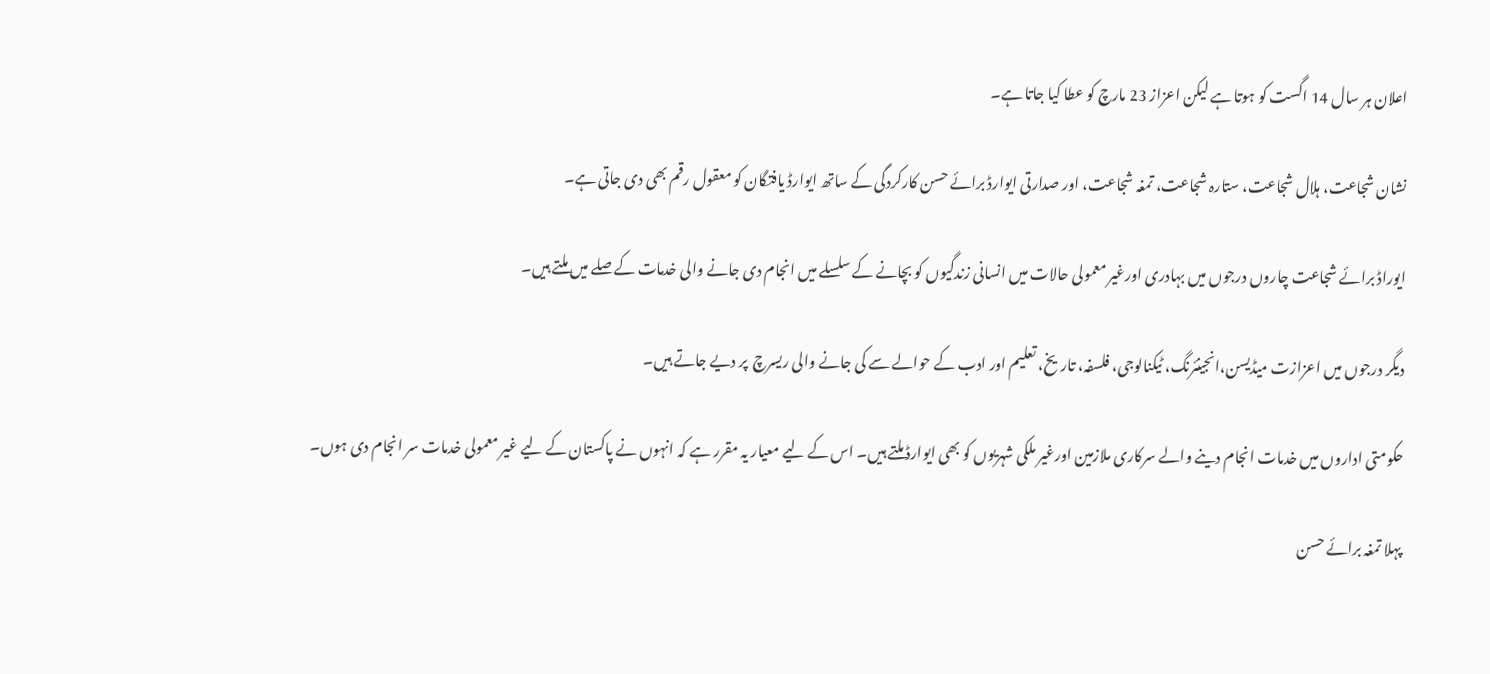اعلان ہر سال 14 اگست کو ہوتا ہے لیکن اعزاز 23 مارچ کو عطا کیا جاتا ہے۔

نشان شجاعت، ہلال شجاعت، ستارہ شجاعت، تمغہ شجاعت، اور صدارتی ایوارڈ برائے حسن کارکردگی کے ساتھ ایوارڈ یافتگان کو معقول رقم بھی دی جاتی ہے۔

ایوراڈ برائے شجاعت چاروں درجوں میں بہادری اورغیر معمولی حالات میں انسانی زندگیوں کو بچانے کے سلسلے میں انجام دی جانے والی خدمات کے صلے میں ملتے ہیں۔

دیگر درجوں میں اعزازت میڈیسن،انجینئرنگ، ٹیکنالوجی، فلسفہ، تاریخ، تعلیم اور ادب کے حوالے سے کی جانے والی ریسرچ  پر دیے جاتے ہیں۔

حکومتی اداروں میں خدمات انجام دینے والے سرکاری ملازمین اورغیر ملکی شہریوں کو بھی ایوارڈ ملتے ہیں۔ اس کے لیے معیار یہ مقرر ہے کہ انہوں نے پاکستان کے لیے غیر معمولی خدمات سر انجام دی ہوں۔

پہلا تمغہ برائے حسن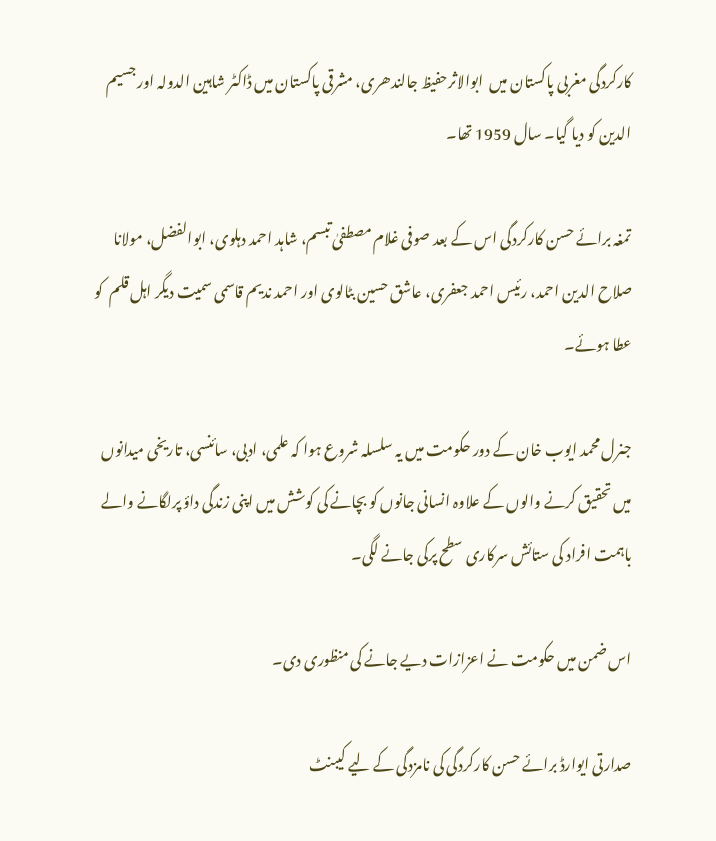کارکردگی مغربی پاکستان میں  ابوالاثرحفیظ جالندھری، مشرقی پاکستان میں ڈاکٹر شاہین الدولہ اور جسیم الدین کو دیا گیا۔ سال 1959 تھا۔

تمغہ برائے حسن کارکردگی اس کے بعد صوفی غلام مصطفیٰ تبسم، شاہد احمد دہلوی، ابوالفضل، مولانا صلاح الدین احمد، رئیس احمد جعفری، عاشق حسین بٹالوی اور احمد ندیم قاسمی سمیت دیگر اہل قلم  کو عطا ہوئے۔

جنرل محمد ایوب خان کے دور حکومت میں یہ سلسلہ شروع ہوا کہ علمی، ادبی، سائنسی، تاریخی میدانوں میں تحقیق کرنے والوں کے علاوہ انسانی جانوں کو بچانے کی کوشش میں اپنی زندگی داؤ پرلگانے والے باہمت افراد کی ستائش سرکاری سطح پرکی جانے لگی۔

اس ضمن میں حکومت نے اعزازات دیے جانے کی منظوری دی۔

صدارتی ایوارڈ برائے حسن کارکردگی کی نامزدگی کے لیے کیبنٹ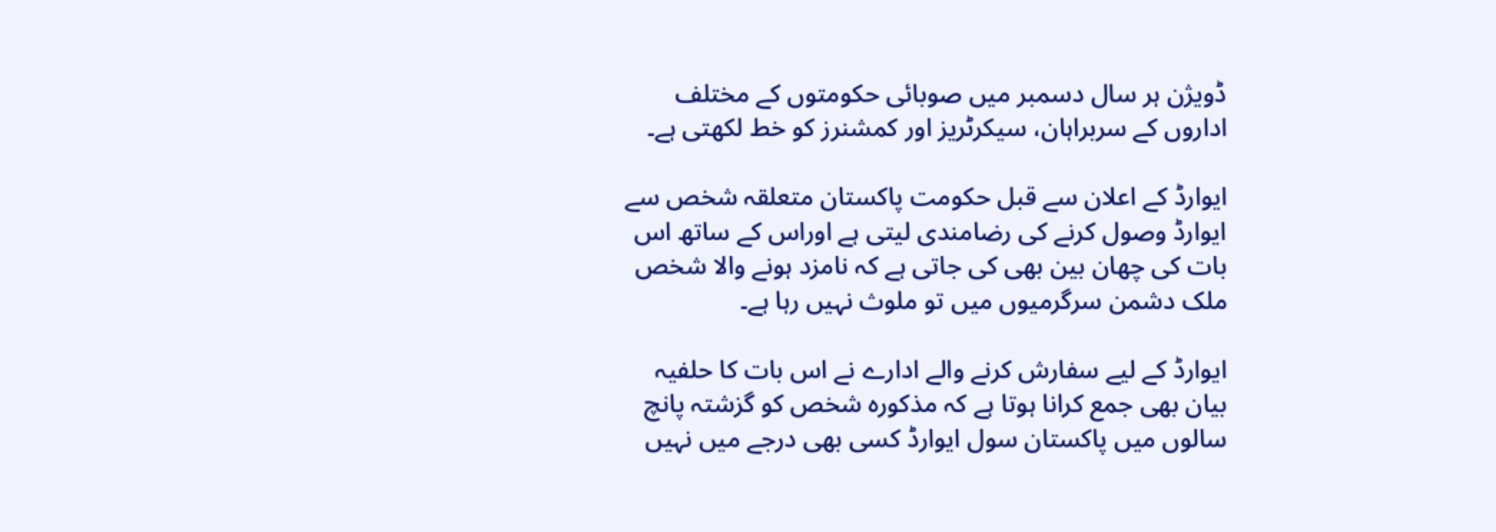ڈویژن ہر سال دسمبر میں صوبائی حکومتوں کے مختلف اداروں کے سربراہان، سیکرٹریز اور کمشنرز کو خط لکھتی ہے۔

ایوارڈ کے اعلان سے قبل حکومت پاکستان متعلقہ شخص سے ایوارڈ وصول کرنے کی رضامندی لیتی ہے اوراس کے ساتھ اس بات کی چھان بین بھی کی جاتی ہے کہ نامزد ہونے والا شخص ملک دشمن سرگرمیوں میں تو ملوث نہیں رہا ہے۔

ایوارڈ کے لیے سفارش کرنے والے ادارے نے اس بات کا حلفیہ بیان بھی جمع کرانا ہوتا ہے کہ مذکورہ شخص کو گزشتہ پانچ سالوں میں پاکستان سول ایوارڈ کسی بھی درجے میں نہیں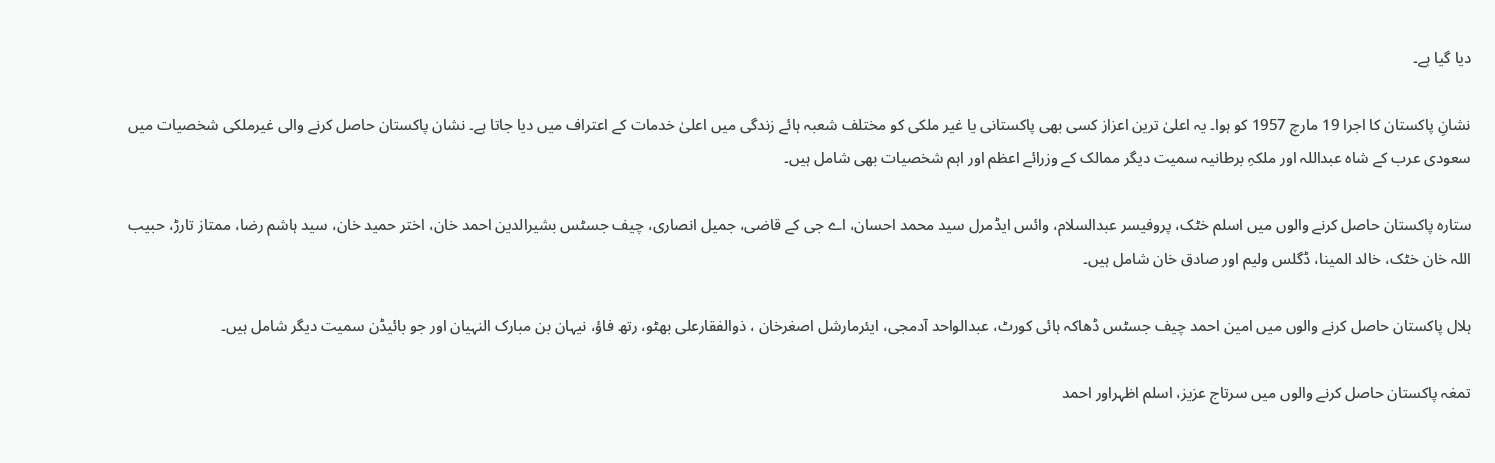دیا گیا ہے۔

نشانِ پاکستان کا اجرا 19 مارچ 1957 کو ہوا۔ یہ اعلیٰ ترین اعزاز کسی بھی پاکستانی یا غیر ملکی کو مختلف شعبہ ہائے زندگی میں اعلیٰ خدمات کے اعتراف میں دیا جاتا ہے۔ نشان پاکستان حاصل کرنے والی غیرملکی شخصیات میں سعودی عرب کے شاہ عبداللہ اور ملکہِ برطانیہ سمیت دیگر ممالک کے وزرائے اعظم اور اہم شخصیات بھی شامل ہیں۔

ستارہ پاکستان حاصل کرنے والوں میں اسلم خٹک، پروفیسر عبدالسلام، وائس ایڈمرل سید محمد احسان، اے جی کے قاضی، جمیل انصاری، چیف جسٹس بشیرالدین احمد خان، اختر حمید خان، سید ہاشم رضا، ممتاز تارڑ، حبیب اللہ خان خٹک، خالد المینا، ڈگلس ولیم اور صادق خان شامل ہیں۔

ہلال پاکستان حاصل کرنے والوں میں امین احمد چیف جسٹس ڈھاکہ ہائی کورٹ، عبدالواحد آدمجی، ایئرمارشل اصغرخان ، ذوالفقارعلی بھٹو، رتھ فاؤ، نیہان بن مبارک النہیان اور جو بائیڈن سمیت دیگر شامل ہیں۔

تمغہ پاکستان حاصل کرنے والوں میں سرتاج عزیز، اسلم اظہراور احمد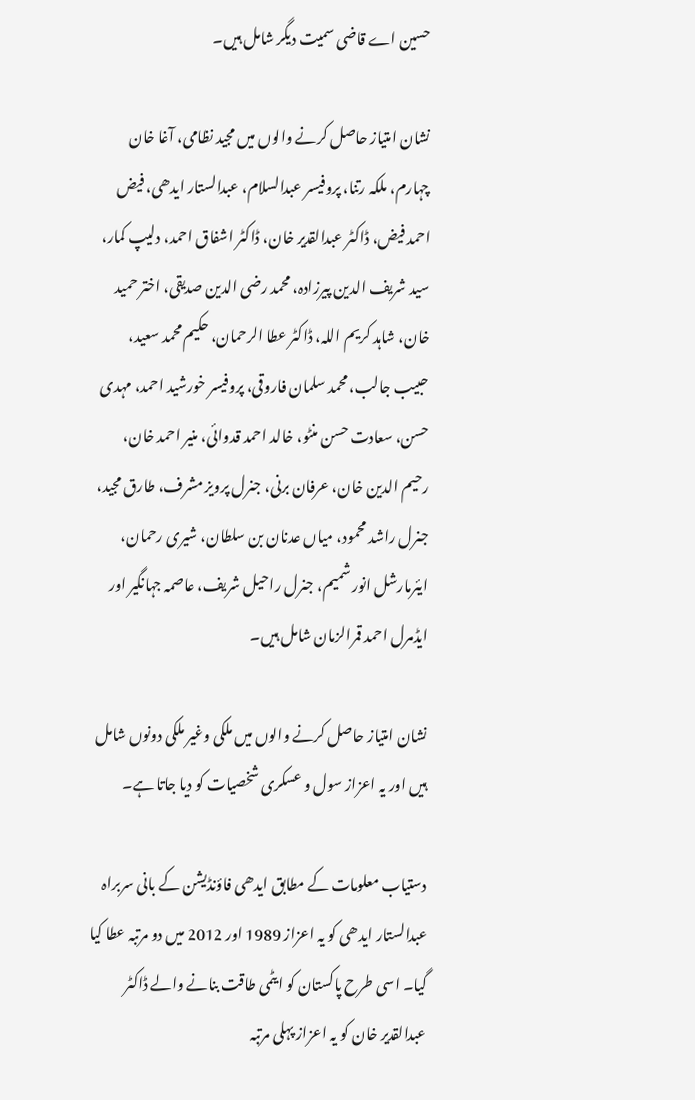حسین اے قاضی سمیت دیگر شامل ہیں۔

نشان امتیاز حاصل کرنے والوں میں مجید نظامی، آغا خان چہارم، ملکہ رتنا، پروفیسر عبدالسلام، عبدالستار ایدھی، فیض احمد فیض، ڈاکٹر عبدالقدیر خان، ڈاکٹر اشفاق احمد، دلیپ کمار، سید شریف الدین پیرزادہ، محمد رضی الدین صدیقی، اختر حمید خان، شاہد کریم اللہ، ڈاکٹر عطا الرحمان، حکیم محمد سعید، حبیب جالب، محمد سلمان فاروقی، پروفیسر خورشید احمد، مہدی حسن، سعادت حسن منٹو، خالد احمد قدوائی، منیر احمد خان، رحیم الدین خان، عرفان برنی، جنرل پرویز مشرف، طارق مجید، جنرل راشد محمود، میاں عدنان بن سلطان، شیری رحمان، ایئرمارشل انور شمیم، جنرل راحیل شریف، عاصمہ جہانگیر اور ایڈمرل احمد قمرالزمان شامل ہیں۔

نشان امتیاز حاصل کرنے والوں میں ملکی وغیر ملکی دونوں شامل ہیں اور یہ اعزاز سول و عسکری شخصیات کو دیا جاتا ہے۔

دستیاب معلومات کے مطابق ایدھی فاؤنڈیشن کے بانی سربراہ عبدالستار ایدھی کو یہ اعزاز 1989 اور 2012 میں دو مرتبہ عطا کیا گیا۔ اسی طرح پاکستان کو ایٹمی طاقت بنانے والے ڈاکٹر عبدالقدیر خان کو یہ اعزاز پہلی مرتبہ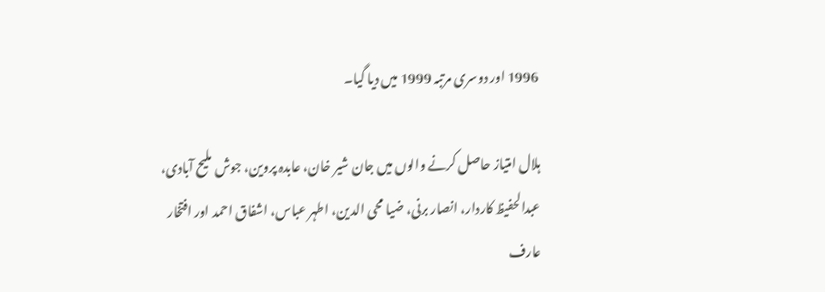1996 اور دوسری مرتبہ 1999 میں دیا گیا۔

ہلال امتیاز حاصل کرنے والوں میں جان شیر خان، عابدہ پروین، جوش ملیح آبادی، عبدالحفیظ کاردار، انصار برنی، ضیا محی الدین، اطہر عباس، اشفاق احمد اور افتخار عارف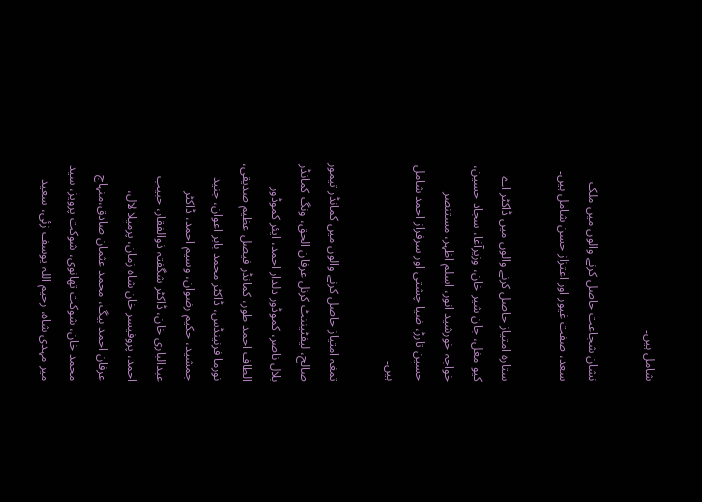شامل ہیں۔

نشان شجاعت حاصل کرنے والوں میں ملک سعد، صفت غیور اور اعتزاز حسن شامل ہیں۔

ستارہ امتیاز حاصل کرنے والوں میں ڈاکٹر اے کیو مغل، جان شیر خان، وزیرآغا، سجاد حسین، خواجہ خورشید انور، اسلم اظہر، مستنصر حسین تارڑ، ضیا چشتی اور سرفراز احمد شامل ہیں۔

تمغہ امتیاز حاصل کرنے والوں میں کمانڈر تیمور صالح، لیفٹیننٹ کرنل عرفان الحق، ونگ کمانڈر بلال ناصر، کموڈور دلدار احمد، ایئر کموڈور الطاف احمد طور، کمانڈر فیصل عظیم صدیقی، نورما فرنینڈس، ڈاکٹر محمد بابر اعوان، جنید جمشید، حکیم رضوان، وسیم احمد، ڈاکٹر عبدالباری خان، ڈاکٹر شگفتہ ذوالفقار، حبیب احمد، پروفیسر خان شاہ زمان، پرمیلا لال، عرفان احمد بیگ، محمد عثمان صادق،منہاج محمد خان، شوکت تھانوی، شوکت پرویز، سید میر مہدی شاہ، رحیم اللہ یوسف زئی، سعید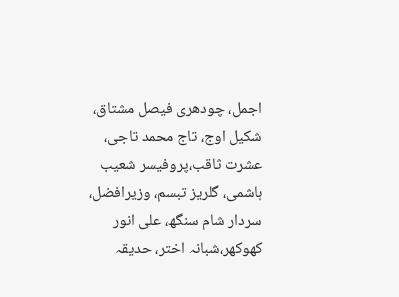اجمل، چودھری فیصل مشتاق، شکیل اوج، تاج محمد تاجی، عشرت ثاقب،پروفیسر شعیب ہاشمی، گلریز تبسم، وزیرافضل، سردار شام سنگھ، علی انور کھوکھر،شبانہ اختر، حدیقہ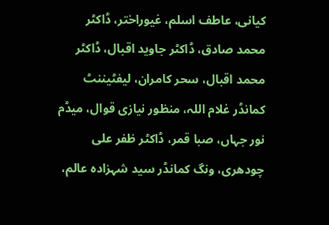کیانی، عاطف اسلم، غیوراختر، ڈاکٹر محمد صادق، ڈاکٹر جاوید اقبال، ڈاکٹر محمد اقبال، سحر کامران، لیفٹیننٹ کمانڈر غلام اللہ، منظور نیازی قوال، میڈم نور جہاں، صبا قمر، ڈاکٹر ظفر علی چودھری، ونگ کمانڈر سید شہزادہ عالم،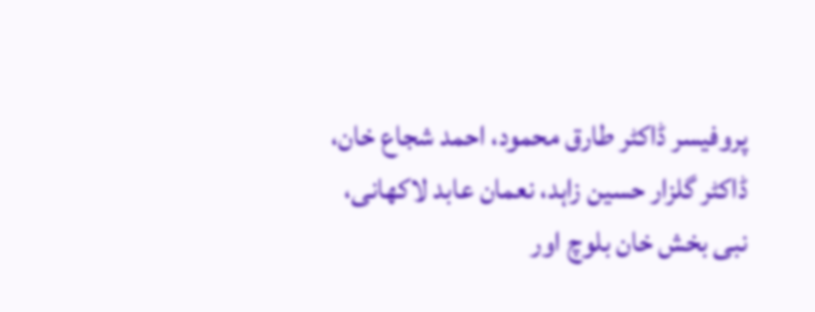پروفیسر ڈاکٹر طارق محمود، احمد شجاع خان، ڈاکٹر گلزار حسین زاہد، نعمان عابد لاکھانی، نبی بخش خان بلوچ اور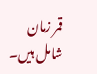قمر زمان شامل ہیں۔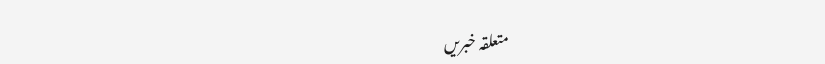متعلقہ خبریں